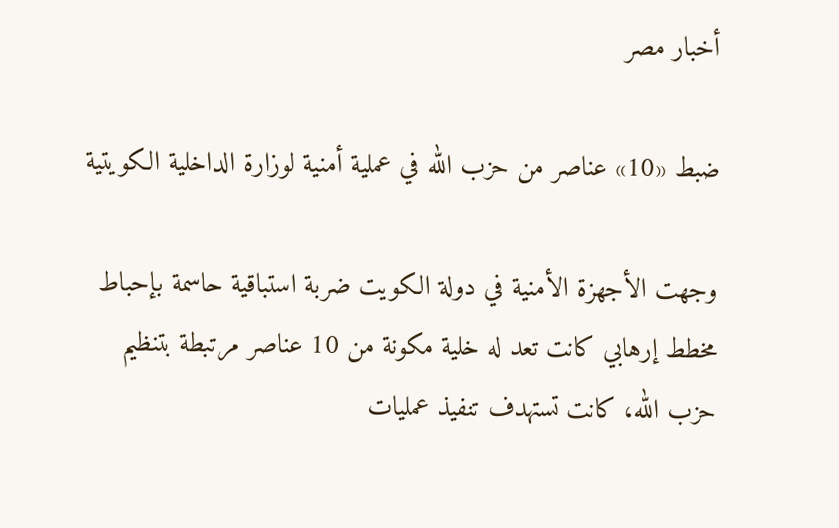أخبار مصر

ضبط «10» عناصر من حزب الله في عملية أمنية لوزارة الداخلية الكويتية

وجهت الأجهزة الأمنية في دولة الكويت ضربة استباقية حاسمة بإحباط مخطط إرهابي كانت تعد له خلية مكونة من 10 عناصر مرتبطة بتنظيم حزب الله، كانت تستهدف تنفيذ عمليات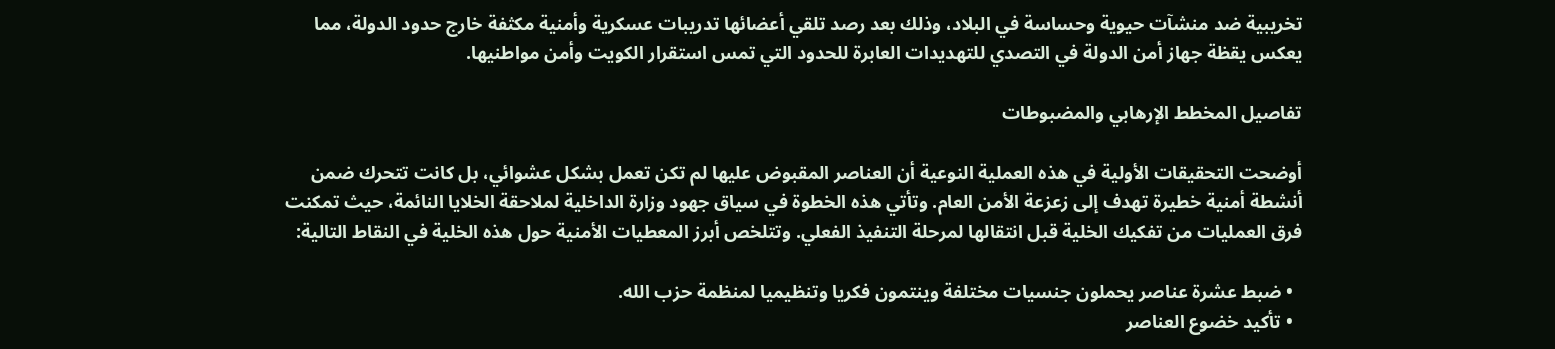تخريبية ضد منشآت حيوية وحساسة في البلاد، وذلك بعد رصد تلقي أعضائها تدريبات عسكرية وأمنية مكثفة خارج حدود الدولة، مما يعكس يقظة جهاز أمن الدولة في التصدي للتهديدات العابرة للحدود التي تمس استقرار الكويت وأمن مواطنيها.

تفاصيل المخطط الإرهابي والمضبوطات

أوضحت التحقيقات الأولية في هذه العملية النوعية أن العناصر المقبوض عليها لم تكن تعمل بشكل عشوائي، بل كانت تتحرك ضمن أنشطة أمنية خطيرة تهدف إلى زعزعة الأمن العام. وتأتي هذه الخطوة في سياق جهود وزارة الداخلية لملاحقة الخلايا النائمة، حيث تمكنت فرق العمليات من تفكيك الخلية قبل انتقالها لمرحلة التنفيذ الفعلي. وتتلخص أبرز المعطيات الأمنية حول هذه الخلية في النقاط التالية:

  • ضبط عشرة عناصر يحملون جنسيات مختلفة وينتمون فكريا وتنظيميا لمنظمة حزب الله.
  • تأكيد خضوع العناصر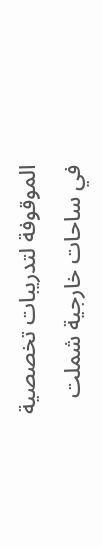الموقوفة لتدريبات تخصصية في ساحات خارجية شملت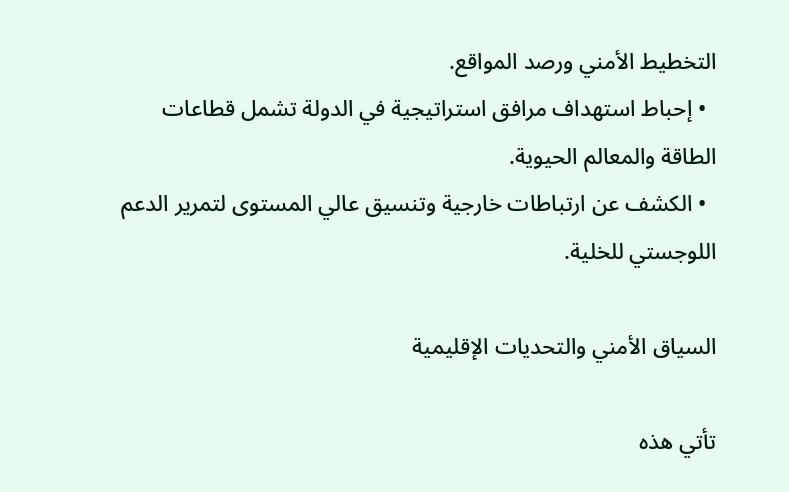التخطيط الأمني ورصد المواقع.
  • إحباط استهداف مرافق استراتيجية في الدولة تشمل قطاعات الطاقة والمعالم الحيوية.
  • الكشف عن ارتباطات خارجية وتنسيق عالي المستوى لتمرير الدعم اللوجستي للخلية.

السياق الأمني والتحديات الإقليمية

تأتي هذه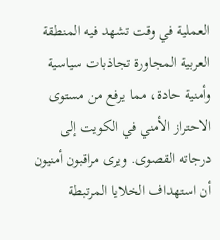العملية في وقت تشهد فيه المنطقة العربية المجاورة تجاذبات سياسية وأمنية حادة، مما يرفع من مستوى الاحتراز الأمني في الكويت إلى درجاته القصوى. ويرى مراقبون أمنيون أن استهداف الخلايا المرتبطة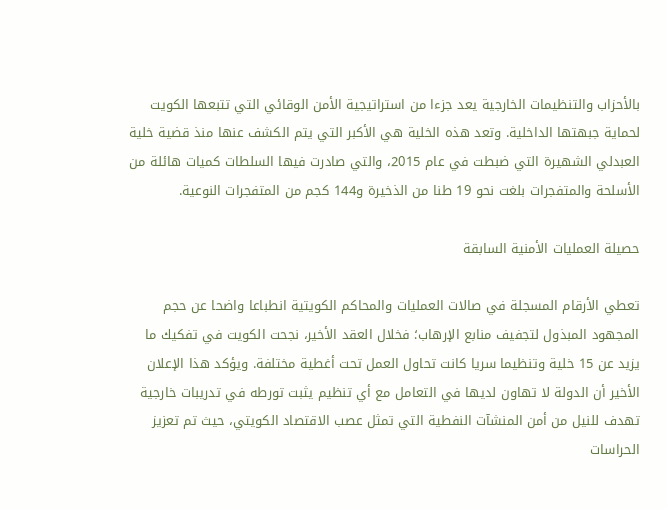بالأحزاب والتنظيمات الخارجية يعد جزءا من استراتيجية الأمن الوقائي التي تتبعها الكويت لحماية جبهتها الداخلية. وتعد هذه الخلية هي الأكبر التي يتم الكشف عنها منذ قضية خلية العبدلي الشهيرة التي ضبطت في عام 2015، والتي صادرت فيها السلطات كميات هائلة من الأسلحة والمتفجرات بلغت نحو 19 طنا من الذخيرة و144 كجم من المتفجرات النوعية.

حصيلة العمليات الأمنية السابقة

تعطي الأرقام المسجلة في صالات العمليات والمحاكم الكويتية انطباعا واضحا عن حجم المجهود المبذول لتجفيف منابع الإرهاب؛ فخلال العقد الأخير، نجحت الكويت في تفكيك ما يزيد عن 15 خلية وتنظيما سريا كانت تحاول العمل تحت أغطية مختلفة. ويؤكد هذا الإعلان الأخير أن الدولة لا تهاون لديها في التعامل مع أي تنظيم يثبت تورطه في تدريبات خارجية تهدف للنيل من أمن المنشآت النفطية التي تمثل عصب الاقتصاد الكويتي، حيث تم تعزيز الحراسات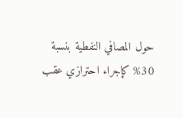حول المصافي النفطية بنسبة 30% كإجراء احترازي عقب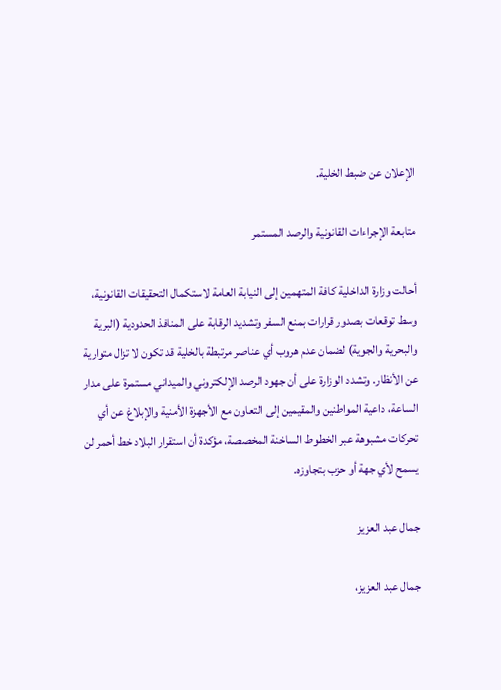الإعلان عن ضبط الخلية.

متابعة الإجراءات القانونية والرصد المستمر

أحالت وزارة الداخلية كافة المتهمين إلى النيابة العامة لاستكمال التحقيقات القانونية، وسط توقعات بصدور قرارات بمنع السفر وتشديد الرقابة على المنافذ الحدودية (البرية والبحرية والجوية) لضمان عدم هروب أي عناصر مرتبطة بالخلية قد تكون لا تزال متوارية عن الأنظار. وتشدد الوزارة على أن جهود الرصد الإلكتروني والميداني مستمرة على مدار الساعة، داعية المواطنين والمقيمين إلى التعاون مع الأجهزة الأمنية والإبلاغ عن أي تحركات مشبوهة عبر الخطوط الساخنة المخصصة، مؤكدة أن استقرار البلاد خط أحمر لن يسمح لأي جهة أو حزب بتجاوزه.

جمال عبد العزيز

جمال عبد العزيز،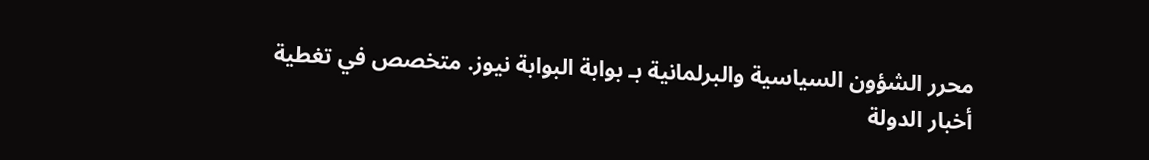محرر الشؤون السياسية والبرلمانية بـ بوابة البوابة نيوز. متخصص في تغطية أخبار الدولة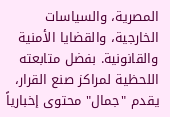المصرية، والسياسات الخارجية، والقضايا الأمنية والقانونية. بفضل متابعته اللحظية لمراكز صنع القرار، يقدم "جمال" محتوى إخبارياً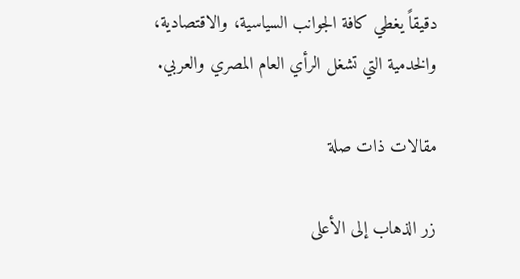دقيقاً يغطي كافة الجوانب السياسية، والاقتصادية، والخدمية التي تشغل الرأي العام المصري والعربي.

مقالات ذات صلة

زر الذهاب إلى الأعلى